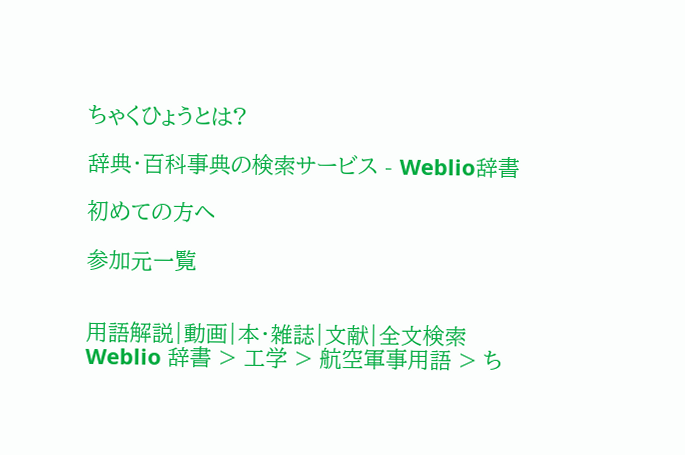ちゃくひょうとは?

辞典・百科事典の検索サービス - Weblio辞書

初めての方へ

参加元一覧


用語解説|動画|本・雑誌|文献|全文検索
Weblio 辞書 > 工学 > 航空軍事用語 > ち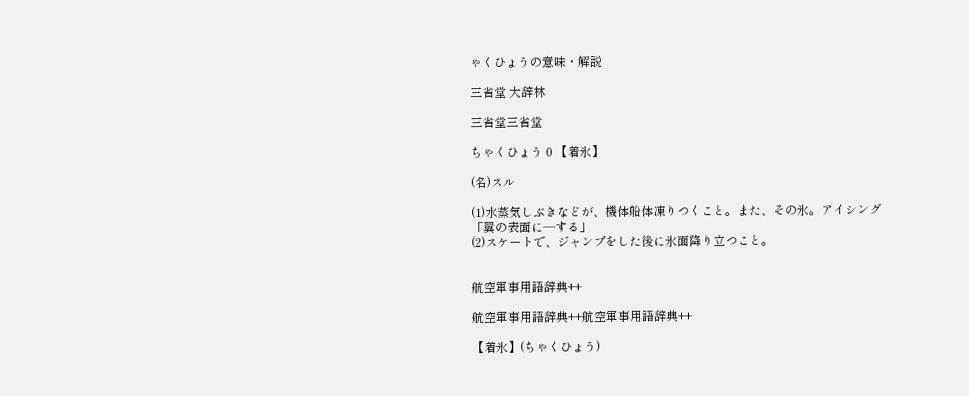ゃくひょうの意味・解説

三省堂 大辞林

三省堂三省堂

ちゃくひょう 0 【着氷】

(名)スル

(1)水蒸気しぶきなどが、機体船体凍りつくこと。また、その氷。アイシング
「翼の表面に―する」
(2)スケートで、ジャンプをした後に氷面降り立つこと。


航空軍事用語辞典++

航空軍事用語辞典++航空軍事用語辞典++

【着氷】(ちゃくひょう)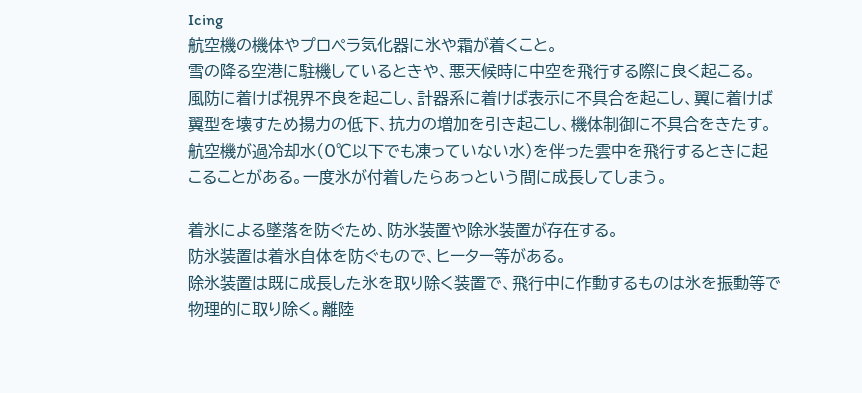Icing
航空機の機体やプロペラ気化器に氷や霜が着くこと。
雪の降る空港に駐機しているときや、悪天候時に中空を飛行する際に良く起こる。
風防に着けば視界不良を起こし、計器系に着けば表示に不具合を起こし、翼に着けば翼型を壊すため揚力の低下、抗力の増加を引き起こし、機体制御に不具合をきたす。
航空機が過冷却水(0℃以下でも凍っていない水)を伴った雲中を飛行するときに起こることがある。一度氷が付着したらあっという間に成長してしまう。

着氷による墜落を防ぐため、防氷装置や除氷装置が存在する。
防氷装置は着氷自体を防ぐもので、ヒーター等がある。
除氷装置は既に成長した氷を取り除く装置で、飛行中に作動するものは氷を振動等で物理的に取り除く。離陸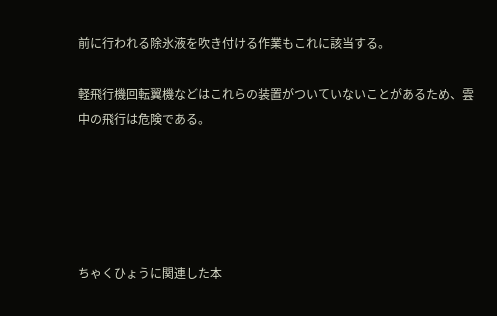前に行われる除氷液を吹き付ける作業もこれに該当する。

軽飛行機回転翼機などはこれらの装置がついていないことがあるため、雲中の飛行は危険である。





ちゃくひょうに関連した本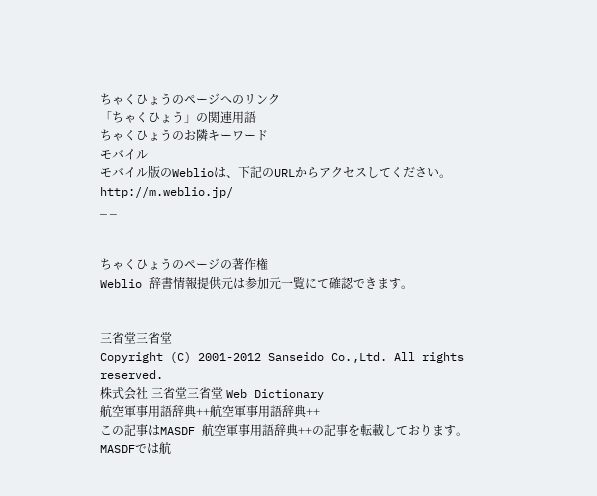ちゃくひょうのページへのリンク
「ちゃくひょう」の関連用語
ちゃくひょうのお隣キーワード
モバイル
モバイル版のWeblioは、下記のURLからアクセスしてください。
http://m.weblio.jp/
_ _


ちゃくひょうのページの著作権
Weblio 辞書情報提供元は参加元一覧にて確認できます。


三省堂三省堂
Copyright (C) 2001-2012 Sanseido Co.,Ltd. All rights reserved.
株式会社 三省堂三省堂 Web Dictionary
航空軍事用語辞典++航空軍事用語辞典++
この記事はMASDF 航空軍事用語辞典++の記事を転載しております。
MASDFでは航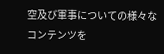空及び軍事についての様々なコンテンツを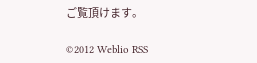ご覧頂けます。

©2012 Weblio RSS